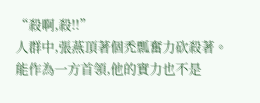“殺啊,殺!!”
人群中,張燕頂著個禿瓢奮力砍殺著。
能作為一方首領,他的實力也不是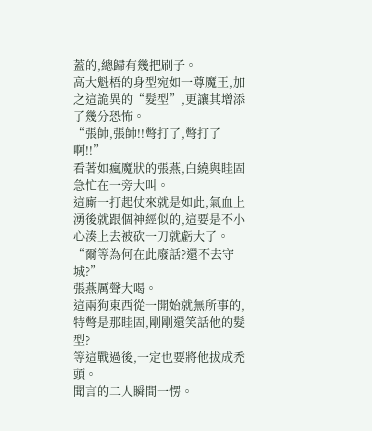蓋的,總歸有幾把刷子。
高大魁梧的身型宛如一尊魔王,加之這詭異的“髮型”,更讓其增添了幾分恐怖。
“張帥,張帥!!彆打了,彆打了啊!!”
看著如瘋魔狀的張燕,白繞與眭固急忙在一旁大叫。
這廝一打起仗來就是如此,氣血上湧後就跟個神經似的,這要是不小心湊上去被砍一刀就虧大了。
“爾等為何在此廢話?還不去守城?”
張燕厲聲大喝。
這兩狗東西從一開始就無所事的,特彆是那眭固,剛剛還笑話他的髮型?
等這戰過後,一定也要將他拔成禿頭。
聞言的二人瞬間一愣。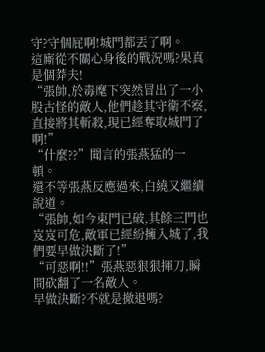守?守個屁啊!城門都丟了啊。
這廝從不關心身後的戰況嗎?果真是個莽夫!
“張帥,於毒麾下突然冒出了一小股古怪的敵人,他們趁其守衛不察,直接將其斬殺,現已經奪取城門了啊!”
“什麼??”聞言的張燕猛的一頓。
還不等張燕反應過來,白繞又繼續說道。
“張帥,如今東門已破,其餘三門也岌岌可危,敵軍已經紛擁入城了,我們要早做決斷了!”
“可惡啊!!”張燕惡狠狠揮刀,瞬間砍翻了一名敵人。
早做決斷?不就是撤退嗎?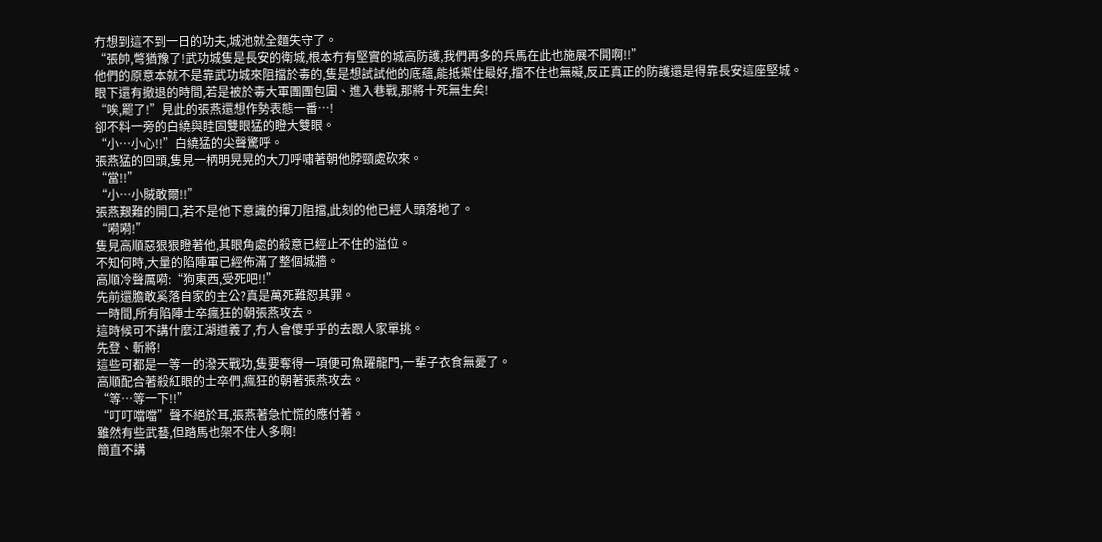冇想到這不到一日的功夫,城池就全麵失守了。
“張帥,彆猶豫了!武功城隻是長安的衛城,根本冇有堅實的城高防護,我們再多的兵馬在此也施展不開啊!!”
他們的原意本就不是靠武功城來阻擋於毒的,隻是想試試他的底蘊,能抵禦住最好,擋不住也無礙,反正真正的防護還是得靠長安這座堅城。
眼下還有撤退的時間,若是被於毒大軍團團包圍、進入巷戰,那將十死無生矣!
“唉,罷了!”見此的張燕還想作勢表態一番…!
卻不料一旁的白繞與眭固雙眼猛的瞪大雙眼。
“小…小心!!”白繞猛的尖聲驚呼。
張燕猛的回頭,隻見一柄明晃晃的大刀呼嘯著朝他脖頸處砍來。
“當!!”
“小…小賊敢爾!!”
張燕艱難的開口,若不是他下意識的揮刀阻擋,此刻的他已經人頭落地了。
“嗬嗬!”
隻見高順惡狠狠瞪著他,其眼角處的殺意已經止不住的溢位。
不知何時,大量的陷陣軍已經佈滿了整個城牆。
高順冷聲厲嗬:“狗東西,受死吧!!”
先前還膽敢奚落自家的主公?真是萬死難恕其罪。
一時間,所有陷陣士卒瘋狂的朝張燕攻去。
這時候可不講什麼江湖道義了,冇人會傻乎乎的去跟人家單挑。
先登、斬將!
這些可都是一等一的潑天戰功,隻要奪得一項便可魚躍龍門,一輩子衣食無憂了。
高順配合著殺紅眼的士卒們,瘋狂的朝著張燕攻去。
“等…等一下!!”
“叮叮噹噹”聲不絕於耳,張燕著急忙慌的應付著。
雖然有些武藝,但踏馬也架不住人多啊!
簡直不講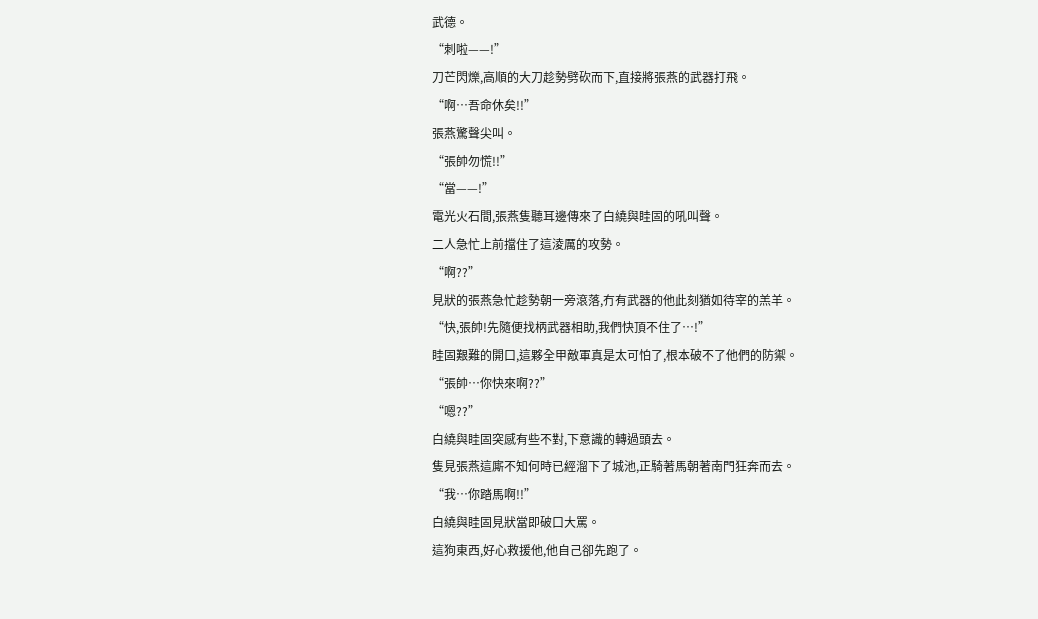武德。
“刺啦——!”
刀芒閃爍,高順的大刀趁勢劈砍而下,直接將張燕的武器打飛。
“啊…吾命休矣!!”
張燕驚聲尖叫。
“張帥勿慌!!”
“當——!”
電光火石間,張燕隻聽耳邊傳來了白繞與眭固的吼叫聲。
二人急忙上前擋住了這淩厲的攻勢。
“啊??”
見狀的張燕急忙趁勢朝一旁滾落,冇有武器的他此刻猶如待宰的羔羊。
“快,張帥!先隨便找柄武器相助,我們快頂不住了…!”
眭固艱難的開口,這夥全甲敵軍真是太可怕了,根本破不了他們的防禦。
“張帥…你快來啊??”
“嗯??”
白繞與眭固突感有些不對,下意識的轉過頭去。
隻見張燕這廝不知何時已經溜下了城池,正騎著馬朝著南門狂奔而去。
“我…你踏馬啊!!”
白繞與眭固見狀當即破口大罵。
這狗東西,好心救援他,他自己卻先跑了。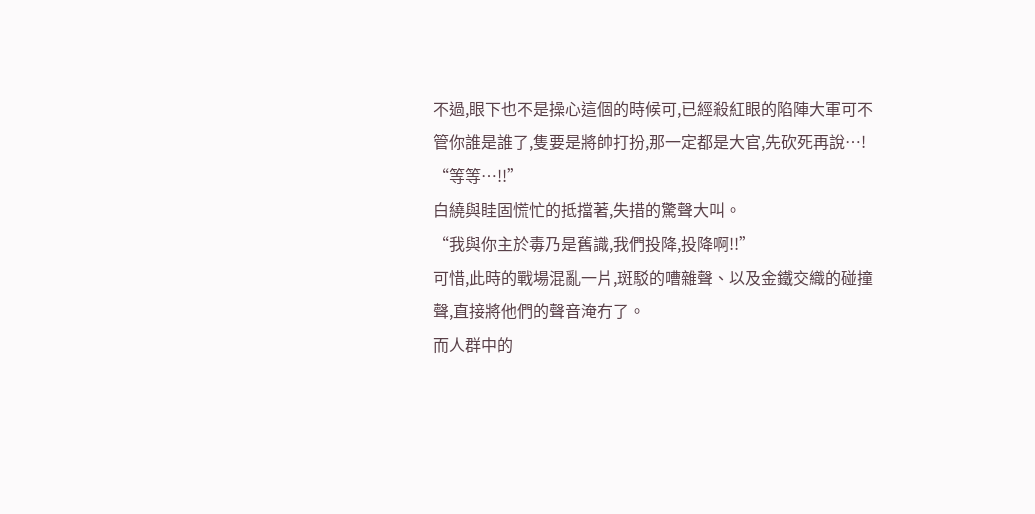不過,眼下也不是操心這個的時候可,已經殺紅眼的陷陣大軍可不管你誰是誰了,隻要是將帥打扮,那一定都是大官,先砍死再說…!
“等等…!!”
白繞與眭固慌忙的抵擋著,失措的驚聲大叫。
“我與你主於毒乃是舊識,我們投降,投降啊!!”
可惜,此時的戰場混亂一片,斑駁的嘈雜聲、以及金鐵交織的碰撞聲,直接將他們的聲音淹冇了。
而人群中的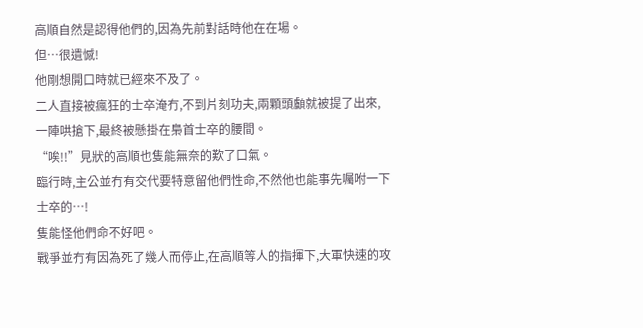高順自然是認得他們的,因為先前對話時他在在場。
但…很遺憾!
他剛想開口時就已經來不及了。
二人直接被瘋狂的士卒淹冇,不到片刻功夫,兩顆頭顱就被提了出來,一陣哄搶下,最終被懸掛在梟首士卒的腰間。
“唉!!”見狀的高順也隻能無奈的歎了口氣。
臨行時,主公並冇有交代要特意留他們性命,不然他也能事先囑咐一下士卒的…!
隻能怪他們命不好吧。
戰爭並冇有因為死了幾人而停止,在高順等人的指揮下,大軍快速的攻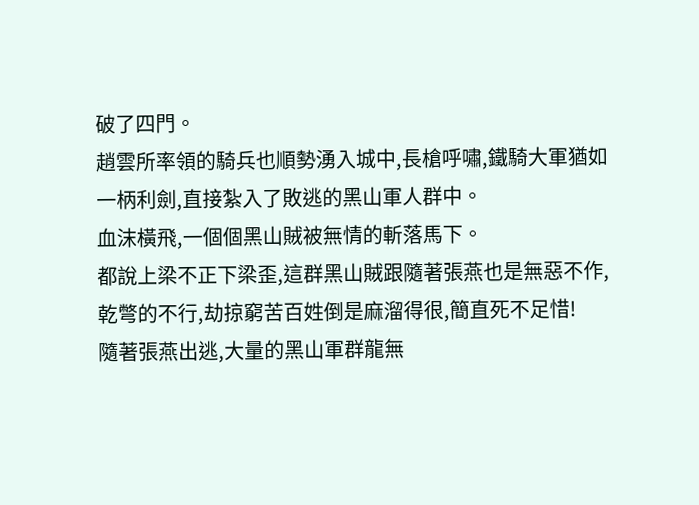破了四門。
趙雲所率領的騎兵也順勢湧入城中,長槍呼嘯,鐵騎大軍猶如一柄利劍,直接紮入了敗逃的黑山軍人群中。
血沫橫飛,一個個黑山賊被無情的斬落馬下。
都說上梁不正下梁歪,這群黑山賊跟隨著張燕也是無惡不作,乾彆的不行,劫掠窮苦百姓倒是麻溜得很,簡直死不足惜!
隨著張燕出逃,大量的黑山軍群龍無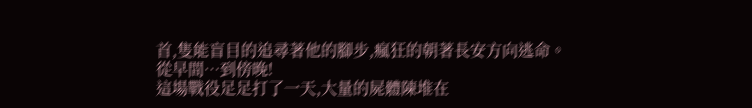首,隻能盲目的追尋著他的腳步,瘋狂的朝著長安方向逃命。
從早間…到傍晚!
這場戰役足足打了一天,大量的屍體陳堆在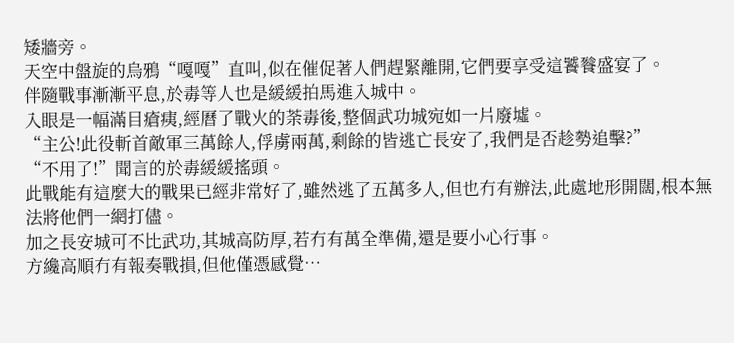矮牆旁。
天空中盤旋的烏鴉“嘎嘎”直叫,似在催促著人們趕緊離開,它們要享受這饕餮盛宴了。
伴隨戰事漸漸平息,於毒等人也是緩緩拍馬進入城中。
入眼是一幅滿目瘡痍,經曆了戰火的荼毒後,整個武功城宛如一片廢墟。
“主公!此役斬首敵軍三萬餘人,俘虜兩萬,剩餘的皆逃亡長安了,我們是否趁勢追擊?”
“不用了!”聞言的於毒緩緩搖頭。
此戰能有這麼大的戰果已經非常好了,雖然逃了五萬多人,但也冇有辦法,此處地形開闊,根本無法將他們一網打儘。
加之長安城可不比武功,其城高防厚,若冇有萬全準備,還是要小心行事。
方纔高順冇有報奏戰損,但他僅憑感覺…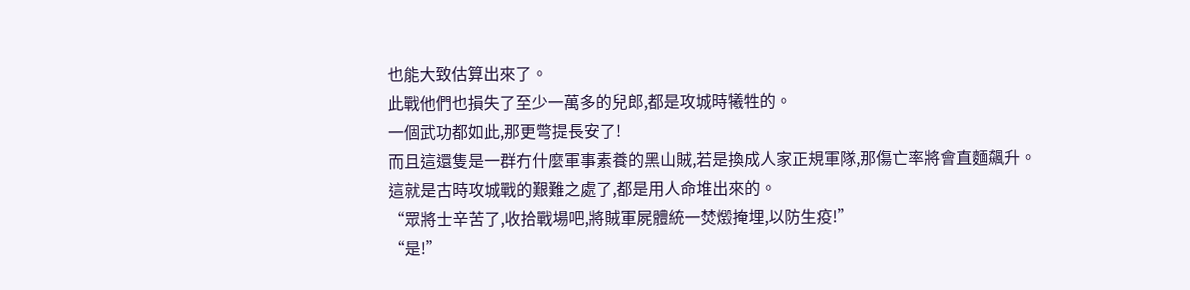也能大致估算出來了。
此戰他們也損失了至少一萬多的兒郎,都是攻城時犧牲的。
一個武功都如此,那更彆提長安了!
而且這還隻是一群冇什麼軍事素養的黑山賊,若是換成人家正規軍隊,那傷亡率將會直麵飆升。
這就是古時攻城戰的艱難之處了,都是用人命堆出來的。
“眾將士辛苦了,收拾戰場吧,將賊軍屍體統一焚燬掩埋,以防生疫!”
“是!”